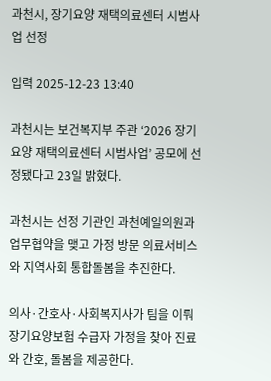과천시, 장기요양 재택의료센터 시범사업 선정

입력 2025-12-23 13:40

과천시는 보건복지부 주관 ‘2026 장기요양 재택의료센터 시범사업’ 공모에 선정됐다고 23일 밝혔다.

과천시는 선정 기관인 과천예일의원과 업무협약을 맺고 가정 방문 의료서비스와 지역사회 통합돌봄을 추진한다.

의사·간호사·사회복지사가 팀을 이뤄 장기요양보험 수급자 가정을 찾아 진료와 간호, 돌봄을 제공한다.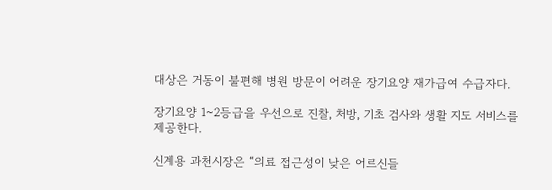대상은 거동이 불편해 병원 방문이 어려운 장기요양 재가급여 수급자다.

장기요양 1~2등급을 우선으로 진찰, 처방, 기초 검사와 생활 지도 서비스를 제공한다.

신계용 과천시장은 “의료 접근성이 낮은 어르신들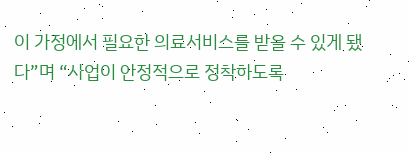이 가정에서 필요한 의료서비스를 받을 수 있게 됐다”며 “사업이 안정적으로 정착하도록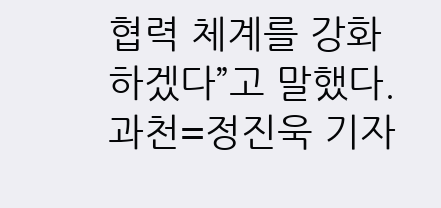협력 체계를 강화하겠다”고 말했다.
과천=정진욱 기자